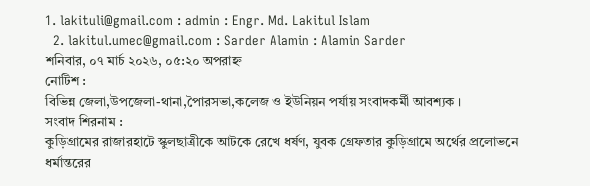1. lakituli@gmail.com : admin : Engr. Md. Lakitul Islam
  2. lakitul.umec@gmail.com : Sarder Alamin : Alamin Sarder
শনিবার, ০৭ মার্চ ২০২৬, ০৫:২০ অপরাহ্ন
নোটিশ :
বিভিন্ন জেলা,উপজেলা-থানা,পৈারসভা,কলেজ ও ইউনিয়ন পর্যায় সংবাদকর্মী আবশ্যক ।
সংবাদ শিরনাম :
কুড়িগ্রামের রাজারহাটে স্কুলছাত্রীকে আটকে রেখে ধর্ষণ, যুবক গ্রেফতার কুড়িগ্রামে অর্থের প্রলোভনে ধর্মান্তরের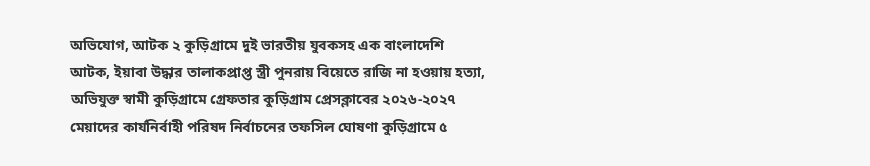অভিযোগ, আটক ২ কুড়িগ্রামে দুই ভারতীয় যুবকসহ এক বাংলাদেশি আটক, ইয়াবা উদ্ধার তালাকপ্রাপ্ত স্ত্রী পুনরায় বিয়েতে রাজি না হওয়ায় হত্যা, অভিযুক্ত স্বামী কুড়িগ্রামে গ্রেফতার কুড়িগ্রাম প্রেসক্লাবের ২০২৬-২০২৭ মেয়াদের কার্যনির্বাহী পরিষদ নির্বাচনের তফসিল ঘোষণা কুড়িগ্রামে ৫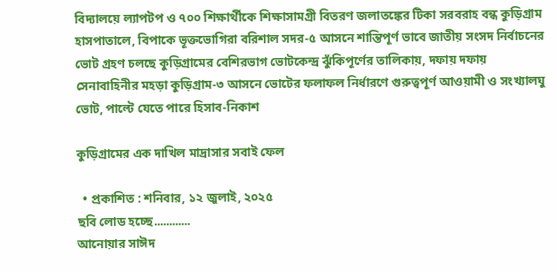বিদ্যালয়ে ল্যাপটপ ও ৭০০ শিক্ষার্থীকে শিক্ষাসামগ্রী বিতরণ জলাতঙ্কের টিকা সরবরাহ বন্ধ কুড়িগ্রাম হাসপাতালে, বিপাকে ভূক্তভোগিরা বরিশাল সদর-৫ আসনে শান্তিপূর্ণ ভাবে জাতীয় সংসদ নির্বাচনের ভোট গ্রহণ চলছে কুড়িগ্রামের বেশিরভাগ ভোটকেন্দ্র ঝুঁকিপূর্ণের তালিকায়, দফায় দফায় সেনাবাহিনীর মহড়া কুড়িগ্রাম-৩ আসনে ভোটের ফলাফল নির্ধারণে গুরুত্বপূর্ণ আওয়ামী ও সংখ্যালঘু ভোট, পাল্টে যেতে পারে হিসাব-নিকাশ

কুড়িগ্রামের এক দাখিল মাদ্রাসার সবাই ফেল

  • প্রকাশিত : শনিবার, ১২ জুলাই, ২০২৫
ছবি লোড হচ্ছে............
আনোয়ার সাঈদ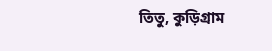তিতু, কুড়িগ্রাম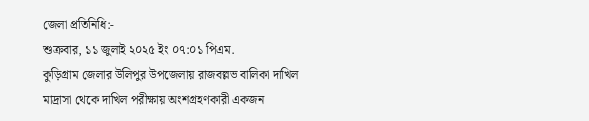জেলা প্রতিনিধি:-
শুক্রবার, ১১ জুলাই ২০২৫ ইং ০৭:০১ পিএম.
কুড়িগ্রাম জেলার উলিপুর উপজেলায় রাজবল্লভ বালিকা দাখিল মাদ্রাসা থেকে দাখিল পরীক্ষায় অংশগ্রহণকারী একজন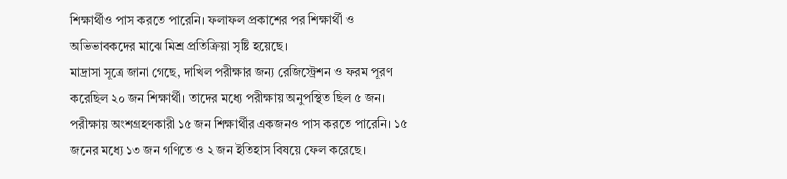শিক্ষার্থীও পাস করতে পারেনি। ফলাফল প্রকাশের পর শিক্ষার্থী ও অভিভাবকদের মাঝে মিশ্র প্রতিক্রিয়া সৃষ্টি হয়েছে।
মাদ্রাসা সূত্রে জানা গেছে, দাখিল পরীক্ষার জন্য রেজিস্ট্রেশন ও ফরম পূরণ করেছিল ২০ জন শিক্ষার্থী। তাদের মধ্যে পরীক্ষায় অনুপস্থিত ছিল ৫ জন। পরীক্ষায় অংশগ্রহণকারী ১৫ জন শিক্ষার্থীর একজনও পাস করতে পারেনি। ১৫ জনের মধ্যে ১৩ জন গণিতে ও ২ জন ইতিহাস বিষয়ে ফেল করেছে।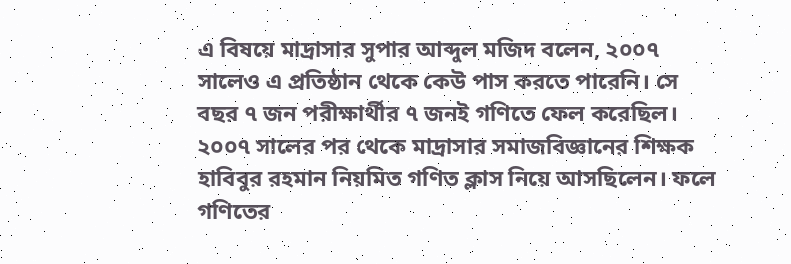এ বিষয়ে মাদ্রাসার সুপার আব্দুল মজিদ বলেন, ২০০৭ সালেও এ প্রতিষ্ঠান থেকে কেউ পাস করতে পারেনি। সে বছর ৭ জন পরীক্ষার্থীর ৭ জনই গণিতে ফেল করেছিল। ২০০৭ সালের পর থেকে মাদ্রাসার সমাজবিজ্ঞানের শিক্ষক হাবিবুর রহমান নিয়মিত গণিত ক্লাস নিয়ে আসছিলেন। ফলে গণিতের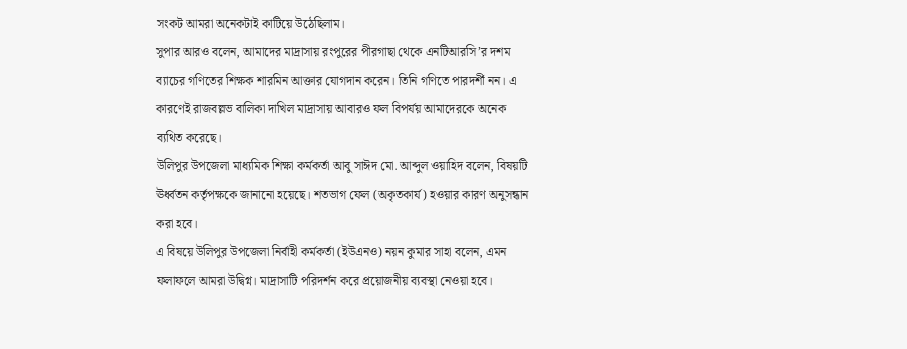সংকট আমরা অনেকটাই কাটিয়ে উঠেছিলাম।
সুপার আরও বলেন, আমাদের মাদ্রাসায় রংপুরের পীরগাছা থেকে এনটিআরসি’র দশম ব্যাচের গণিতের শিক্ষক শারমিন আক্তার যোগদান করেন। তিনি গণিতে পারদর্শী নন। এ কারণেই রাজবল্লভ বালিকা দাখিল মাদ্রাসায় আবারও ফল বিপর্যয় আমাদেরকে অনেক ব্যথিত করেছে।
উলিপুর উপজেলা মাধ্যমিক শিক্ষা কর্মকর্তা আবু সাঈদ মো. আব্দুল ওয়াহিদ বলেন, বিষয়টি ঊর্ধ্বতন কর্তৃপক্ষকে জানানো হয়েছে। শতভাগ ফেল (অকৃতকার্য) হওয়ার কারণ অনুসন্ধান করা হবে।
এ বিষয়ে উলিপুর উপজেলা নির্বাহী কর্মকর্তা (ইউএনও) নয়ন কুমার সাহা বলেন, এমন ফলাফলে আমরা উদ্বিগ্ন। মাদ্রাসাটি পরিদর্শন করে প্রয়োজনীয় ব্যবস্থা নেওয়া হবে।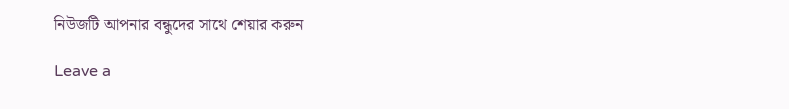নিউজটি আপনার বন্ধুদের সাথে শেয়ার করুন

Leave a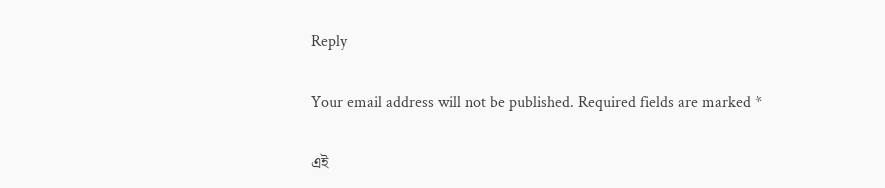Reply

Your email address will not be published. Required fields are marked *

এই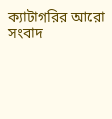ক্যাটাগরির ‍আরো সংবাদ